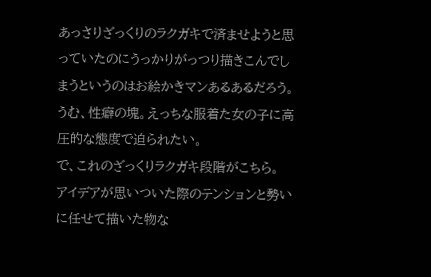あっさりざっくりのラクガキで済ませようと思っていたのにうっかりがっつり描きこんでしまうというのはお絵かきマンあるあるだろう。
うむ、性癖の塊。えっちな服着た女の子に高圧的な態度で迫られたい。
で、これのざっくりラクガキ段階がこちら。
アイデアが思いついた際のテンションと勢いに任せて描いた物な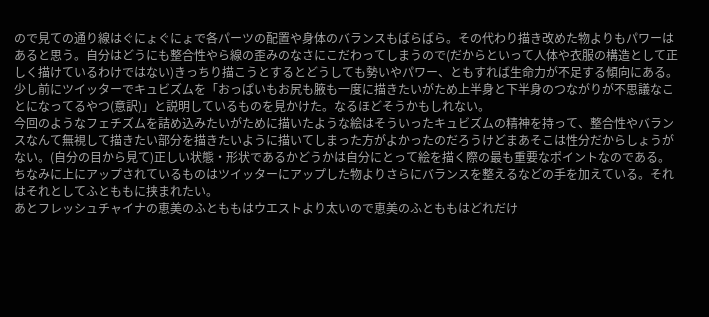ので見ての通り線はぐにょぐにょで各パーツの配置や身体のバランスもばらばら。その代わり描き改めた物よりもパワーはあると思う。自分はどうにも整合性やら線の歪みのなさにこだわってしまうので(だからといって人体や衣服の構造として正しく描けているわけではない)きっちり描こうとするとどうしても勢いやパワー、ともすれば生命力が不足する傾向にある。
少し前にツイッターでキュビズムを「おっぱいもお尻も腋も一度に描きたいがため上半身と下半身のつながりが不思議なことになってるやつ(意訳)」と説明しているものを見かけた。なるほどそうかもしれない。
今回のようなフェチズムを詰め込みたいがために描いたような絵はそういったキュビズムの精神を持って、整合性やバランスなんて無視して描きたい部分を描きたいように描いてしまった方がよかったのだろうけどまあそこは性分だからしょうがない。(自分の目から見て)正しい状態・形状であるかどうかは自分にとって絵を描く際の最も重要なポイントなのである。ちなみに上にアップされているものはツイッターにアップした物よりさらにバランスを整えるなどの手を加えている。それはそれとしてふとももに挟まれたい。
あとフレッシュチャイナの恵美のふとももはウエストより太いので恵美のふとももはどれだけ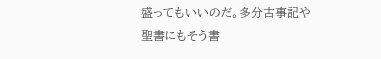盛ってもいいのだ。多分古事記や聖書にもそう書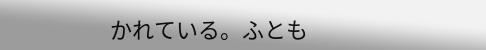かれている。ふとも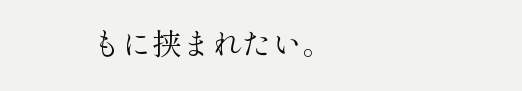もに挟まれたい。